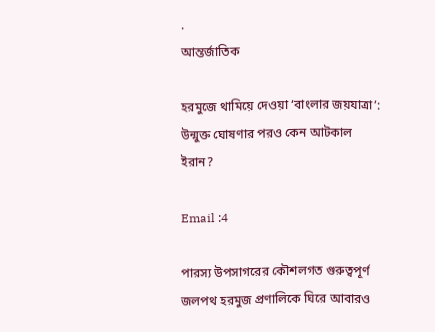.
আন্তর্জাতিক

হরমুজে থামিয়ে দেওয়া ‘বাংলার জয়যাত্রা’: উন্মুক্ত ঘোষণার পরও কেন আটকাল ইরান?

Email :4

পারস্য উপসাগরের কৌশলগত গুরুত্বপূর্ণ জলপথ হরমুজ প্রণালিকে ঘিরে আবারও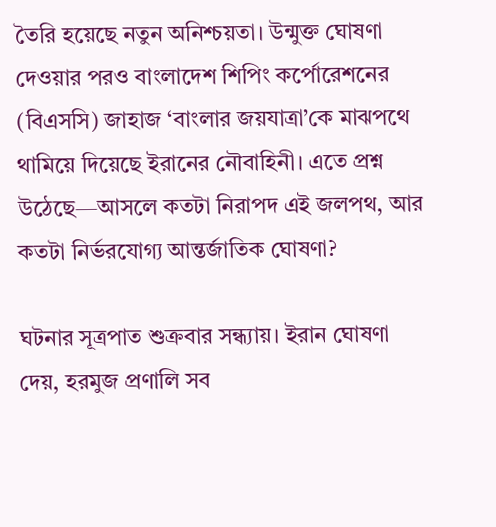তৈরি হয়েছে নতুন অনিশ্চয়তা। উন্মুক্ত ঘোষণা দেওয়ার পরও বাংলাদেশ শিপিং কর্পোরেশনের (বিএসসি) জাহাজ ‘বাংলার জয়যাত্রা’কে মাঝপথে থামিয়ে দিয়েছে ইরানের নৌবাহিনী। এতে প্রশ্ন উঠেছে—আসলে কতটা নিরাপদ এই জলপথ, আর কতটা নির্ভরযোগ্য আন্তর্জাতিক ঘোষণা?

ঘটনার সূত্রপাত শুক্রবার সন্ধ্যায়। ইরান ঘোষণা দেয়, হরমুজ প্রণালি সব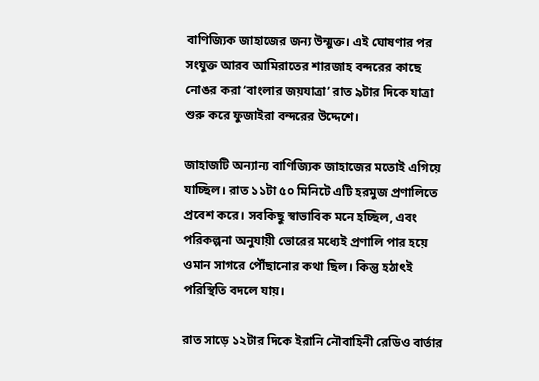বাণিজ্যিক জাহাজের জন্য উন্মুক্ত। এই ঘোষণার পর সংযুক্ত আরব আমিরাতের শারজাহ বন্দরের কাছে নোঙর করা ‘বাংলার জয়যাত্রা’ রাত ৯টার দিকে যাত্রা শুরু করে ফুজাইরা বন্দরের উদ্দেশে।

জাহাজটি অন্যান্য বাণিজ্যিক জাহাজের মতোই এগিয়ে যাচ্ছিল। রাত ১১টা ৫০ মিনিটে এটি হরমুজ প্রণালিতে প্রবেশ করে। সবকিছু স্বাভাবিক মনে হচ্ছিল, এবং পরিকল্পনা অনুযায়ী ভোরের মধ্যেই প্রণালি পার হয়ে ওমান সাগরে পৌঁছানোর কথা ছিল। কিন্তু হঠাৎই পরিস্থিতি বদলে যায়।

রাত সাড়ে ১২টার দিকে ইরানি নৌবাহিনী রেডিও বার্তার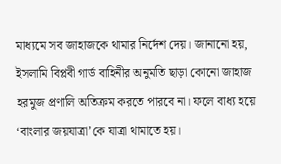মাধ্যমে সব জাহাজকে থামার নির্দেশ দেয়। জানানো হয়, ইসলামি বিপ্লবী গার্ড বাহিনীর অনুমতি ছাড়া কোনো জাহাজ হরমুজ প্রণালি অতিক্রম করতে পারবে না। ফলে বাধ্য হয়ে ‘বাংলার জয়যাত্রা’কে যাত্রা থামাতে হয়।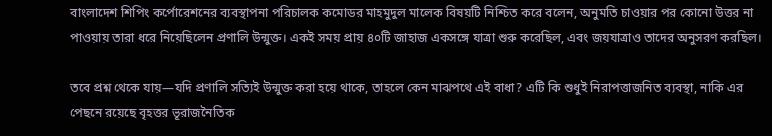বাংলাদেশ শিপিং কর্পোরেশনের ব্যবস্থাপনা পরিচালক কমোডর মাহমুদুল মালেক বিষয়টি নিশ্চিত করে বলেন, অনুমতি চাওয়ার পর কোনো উত্তর না পাওয়ায় তারা ধরে নিয়েছিলেন প্রণালি উন্মুক্ত। একই সময় প্রায় ৪০টি জাহাজ একসঙ্গে যাত্রা শুরু করেছিল, এবং জয়যাত্রাও তাদের অনুসরণ করছিল।

তবে প্রশ্ন থেকে যায়—যদি প্রণালি সত্যিই উন্মুক্ত করা হয়ে থাকে, তাহলে কেন মাঝপথে এই বাধা? এটি কি শুধুই নিরাপত্তাজনিত ব্যবস্থা, নাকি এর পেছনে রয়েছে বৃহত্তর ভূরাজনৈতিক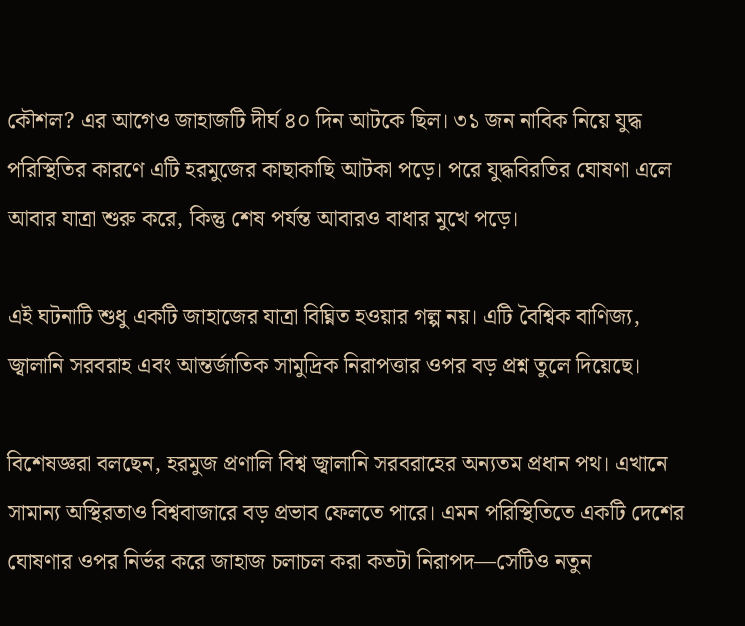কৌশল? এর আগেও জাহাজটি দীর্ঘ ৪০ দিন আটকে ছিল। ৩১ জন নাবিক নিয়ে যুদ্ধ পরিস্থিতির কারণে এটি হরমুজের কাছাকাছি আটকা পড়ে। পরে যুদ্ধবিরতির ঘোষণা এলে আবার যাত্রা শুরু করে, কিন্তু শেষ পর্যন্ত আবারও বাধার মুখে পড়ে।

এই ঘটনাটি শুধু একটি জাহাজের যাত্রা বিঘ্নিত হওয়ার গল্প নয়। এটি বৈশ্বিক বাণিজ্য, জ্বালানি সরবরাহ এবং আন্তর্জাতিক সামুদ্রিক নিরাপত্তার ওপর বড় প্রশ্ন তুলে দিয়েছে।

বিশেষজ্ঞরা বলছেন, হরমুজ প্রণালি বিশ্ব জ্বালানি সরবরাহের অন্যতম প্রধান পথ। এখানে সামান্য অস্থিরতাও বিশ্ববাজারে বড় প্রভাব ফেলতে পারে। এমন পরিস্থিতিতে একটি দেশের ঘোষণার ওপর নির্ভর করে জাহাজ চলাচল করা কতটা নিরাপদ—সেটিও নতুন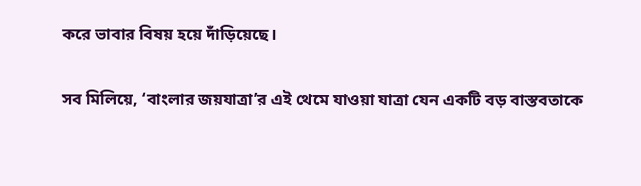করে ভাবার বিষয় হয়ে দাঁড়িয়েছে।

সব মিলিয়ে, ‘বাংলার জয়যাত্রা’র এই থেমে যাওয়া যাত্রা যেন একটি বড় বাস্তবতাকে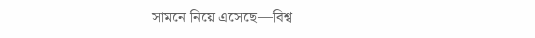সামনে নিয়ে এসেছে—বিশ্ব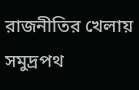রাজনীতির খেলায় সমুদ্রপথ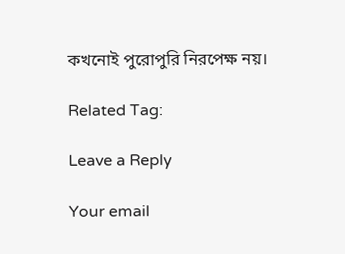কখনোই পুরোপুরি নিরপেক্ষ নয়।

Related Tag:

Leave a Reply

Your email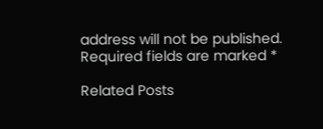address will not be published. Required fields are marked *

Related Posts